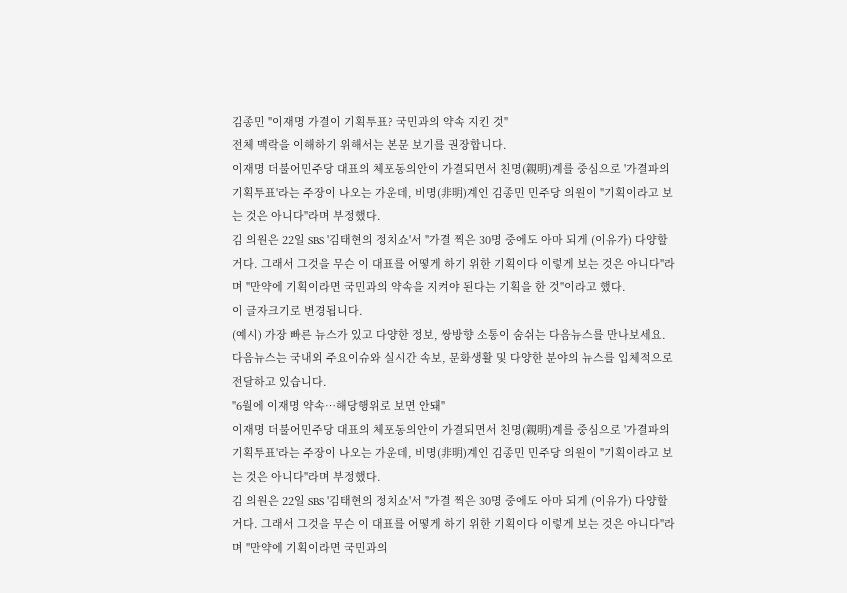김종민 "이재명 가결이 기획투표? 국민과의 약속 지킨 것"
전체 맥락을 이해하기 위해서는 본문 보기를 권장합니다.
이재명 더불어민주당 대표의 체포동의안이 가결되면서 친명(親明)계를 중심으로 '가결파의 기획투표'라는 주장이 나오는 가운데, 비명(非明)계인 김종민 민주당 의원이 "기획이라고 보는 것은 아니다"라며 부정했다.
김 의원은 22일 SBS '김태현의 정치쇼'서 "가결 찍은 30명 중에도 아마 되게 (이유가) 다양할 거다. 그래서 그것을 무슨 이 대표를 어떻게 하기 위한 기획이다 이렇게 보는 것은 아니다"라며 "만약에 기획이라면 국민과의 약속을 지켜야 된다는 기획을 한 것"이라고 했다.
이 글자크기로 변경됩니다.
(예시) 가장 빠른 뉴스가 있고 다양한 정보, 쌍방향 소통이 숨쉬는 다음뉴스를 만나보세요. 다음뉴스는 국내외 주요이슈와 실시간 속보, 문화생활 및 다양한 분야의 뉴스를 입체적으로 전달하고 있습니다.
"6월에 이재명 약속…해당행위로 보면 안돼"
이재명 더불어민주당 대표의 체포동의안이 가결되면서 친명(親明)계를 중심으로 '가결파의 기획투표'라는 주장이 나오는 가운데, 비명(非明)계인 김종민 민주당 의원이 "기획이라고 보는 것은 아니다"라며 부정했다.
김 의원은 22일 SBS '김태현의 정치쇼'서 "가결 찍은 30명 중에도 아마 되게 (이유가) 다양할 거다. 그래서 그것을 무슨 이 대표를 어떻게 하기 위한 기획이다 이렇게 보는 것은 아니다"라며 "만약에 기획이라면 국민과의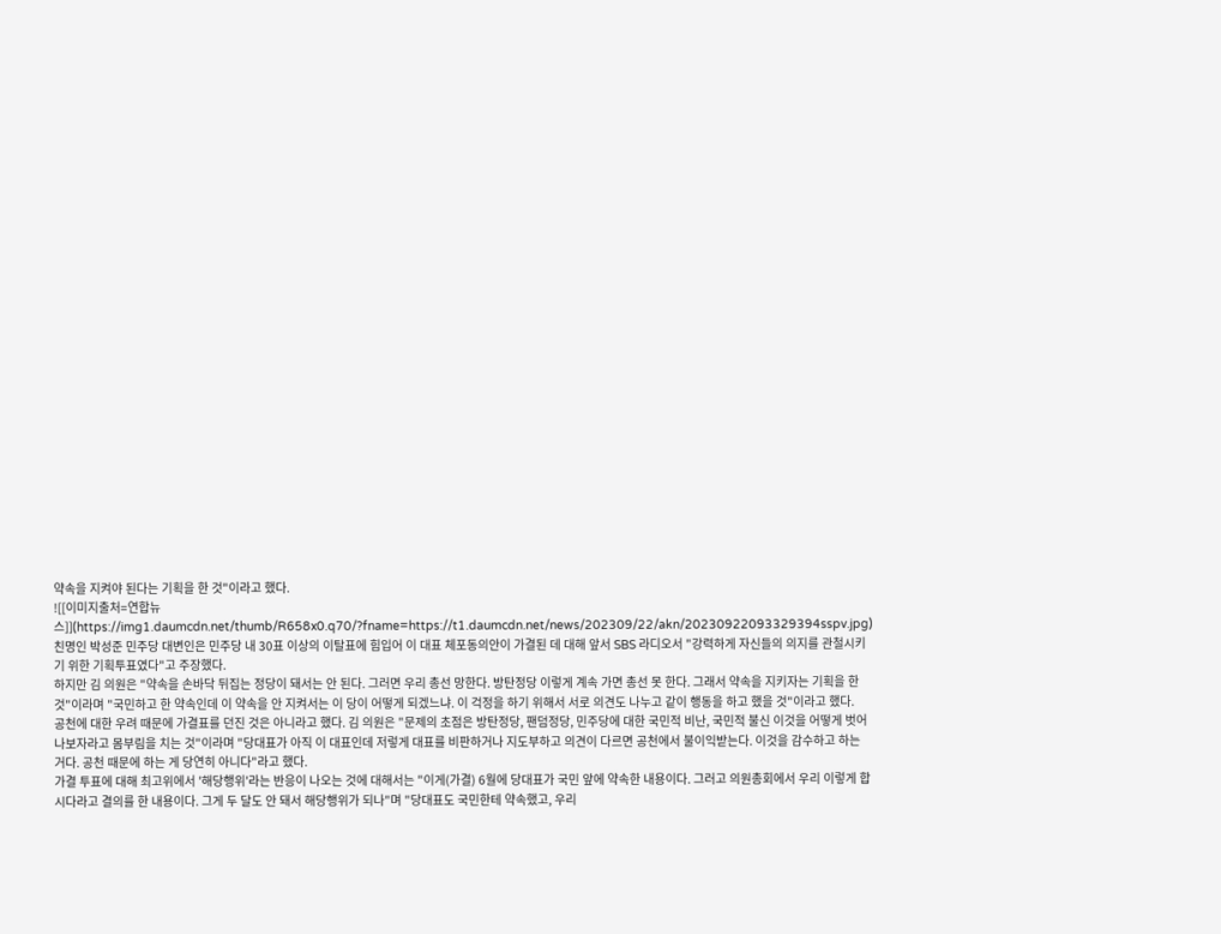약속을 지켜야 된다는 기획을 한 것"이라고 했다.
![[이미지출처=연합뉴스]](https://img1.daumcdn.net/thumb/R658x0.q70/?fname=https://t1.daumcdn.net/news/202309/22/akn/20230922093329394sspv.jpg)
친명인 박성준 민주당 대변인은 민주당 내 30표 이상의 이탈표에 힘입어 이 대표 체포동의안이 가결된 데 대해 앞서 SBS 라디오서 "강력하게 자신들의 의지를 관철시키기 위한 기획투표였다"고 주장했다.
하지만 김 의원은 "약속을 손바닥 뒤집는 정당이 돼서는 안 된다. 그러면 우리 총선 망한다. 방탄정당 이렇게 계속 가면 총선 못 한다. 그래서 약속을 지키자는 기획을 한 것"이라며 "국민하고 한 약속인데 이 약속을 안 지켜서는 이 당이 어떻게 되겠느냐. 이 걱정을 하기 위해서 서로 의견도 나누고 같이 행동을 하고 했을 것"이라고 했다.
공천에 대한 우려 때문에 가결표를 던진 것은 아니라고 했다. 김 의원은 "문제의 초점은 방탄정당, 팬덤정당, 민주당에 대한 국민적 비난, 국민적 불신 이것을 어떻게 벗어나보자라고 몸부림을 치는 것"이라며 "당대표가 아직 이 대표인데 저렇게 대표를 비판하거나 지도부하고 의견이 다르면 공천에서 불이익받는다. 이것을 감수하고 하는 거다. 공천 때문에 하는 게 당연히 아니다"라고 했다.
가결 투표에 대해 최고위에서 '해당행위'라는 반응이 나오는 것에 대해서는 "이게(가결) 6월에 당대표가 국민 앞에 약속한 내용이다. 그러고 의원총회에서 우리 이렇게 합시다라고 결의를 한 내용이다. 그게 두 달도 안 돼서 해당행위가 되나"며 "당대표도 국민한테 약속했고, 우리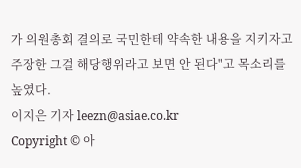가 의원총회 결의로 국민한테 약속한 내용을 지키자고 주장한 그걸 해당행위라고 보면 안 된다"고 목소리를 높였다.
이지은 기자 leezn@asiae.co.kr
Copyright © 아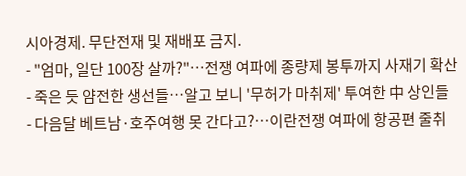시아경제. 무단전재 및 재배포 금지.
- "엄마, 일단 100장 살까?"…전쟁 여파에 종량제 봉투까지 사재기 확산
- 죽은 듯 얌전한 생선들…알고 보니 '무허가 마취제' 투여한 中 상인들
- 다음달 베트남·호주여행 못 간다고?…이란전쟁 여파에 항공편 줄취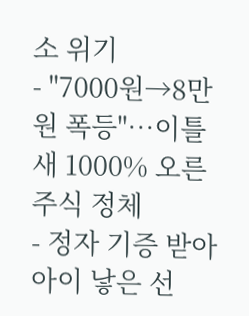소 위기
- "7000원→8만원 폭등"…이틀새 1000% 오른 주식 정체
- 정자 기증 받아 아이 낳은 선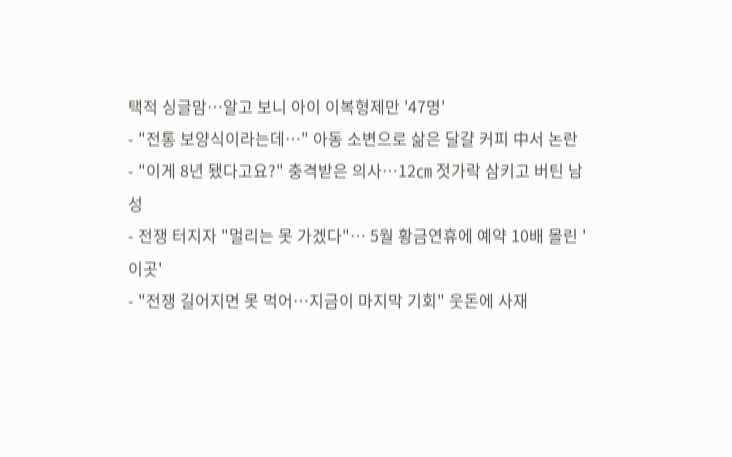택적 싱글맘…알고 보니 아이 이복형제만 '47명'
- "전통 보양식이라는데…" 아동 소변으로 삶은 달걀 커피 中서 논란
- "이게 8년 됐다고요?" 충격받은 의사…12㎝ 젓가락 삼키고 버틴 남성
- 전쟁 터지자 "멀리는 못 가겠다"… 5월 황금연휴에 예약 10배 몰린 '이곳'
- "전쟁 길어지면 못 먹어…지금이 마지막 기회" 웃돈에 사재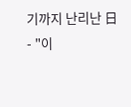기까지 난리난 日
- "이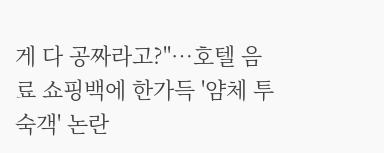게 다 공짜라고?"…호텔 음료 쇼핑백에 한가득 '얌체 투숙객' 논란